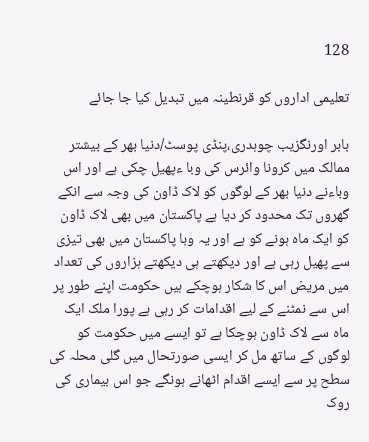128

تعلیمی اداروں کو قرنطینہ میں تبدیل کیا جا جائے

بابر اورنگزیب چوہدری،پنڈی پوسٹ/دنیا بھر کے بیشتر ممالک میں کرونا وائرس کی وبا ءپھیل چکی ہے اور اس وباءنے دنیا بھر کے لوگوں کو لاک ڈاون کی وجہ سے انکے گھروں تک محدود کر دیا ہے پاکستان میں بھی لاک ڈاون کو ایک ماہ ہونے کو ہے اور یہ وبا پاکستان میں بھی تیزی سے پھیل رہی ہے اور دیکھتے ہی دیکھتے ہزاروں کی تعداد میں مریض اس کا شکار ہوچکے ہیں حکومت اپنے طور پر اس سے نمٹنے کے لیے اقدامات کر رہی ہے پورا ملک ایک ماہ سے لاک ڈاون ہوچکا ہے تو ایسے میں حکومت کو لوگوں کے ساتھ مل کر ایسی صورتحال میں گلی محلہ کی سطح پر سے ایسے اقدام اٹھانے ہونگے جو اس بیماری کی روک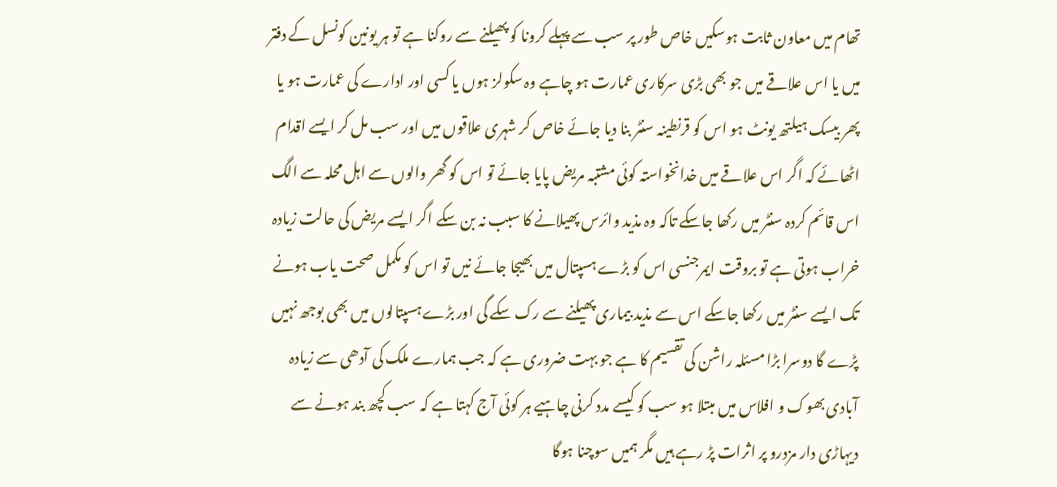تھام میں معاون ثابت ہوسکیں خاص طور پر سب سے پہلے کرونا کو پھیلنے سے روکنا ہے تو ہر یونین کونسل کے دفتر میں یا اس علاقے میں جو بھی بڑی سرکاری عمارت ہو چاہے وہ سکولز ہوں یا کسی اور ادارے کی عمارت ہو یا پھر بیسک ہیلتھ یونٹ ہو اس کو قرنطینہ سنٹر بنا دیا جائے خاص کر شہری علاقوں میں اور سب مل کر ایسے اقدام اٹھائے کہ اگر اس علاقے میں خدانخواستہ کوئی مشتبہ مریض پایا جائے تو اس کو گھر والوں سے اہل محلہ سے الگ اس قائم کردہ سنٹر میں رکھا جاسکے تاکہ وہ مذید وائرس پھیلانے کا سبب نہ بن سکے اگر ایسے مریض کی حالت زیادہ خراب ہوتی ہے تو بروقت ایمرجنسی اس کو بڑے ہسپتال میں بھیجا جائے نیں تو اس کو مکمل صحت یاب ہونے تک ایسے سنٹر میں رکھا جاسکے اس سے مذید بیماری پھیلنے سے رک سکے گی اور بڑے ہسپتالوں میں بھی بوجھ نہیں پڑے گا دوسرا بڑا مسئلہ راشن کی تقسیم کا ہے جو بہت ضروری ہے کہ جب ہمارے ملک کی آدھی سے زیادہ آبادی بھوک و افلاس میں مبتلا ہو سب کو کیسے مدد کرنی چاہیے ہر کوئی آج کہتا ہے کہ سب کچھ بند ہونے سے دیہاڑی دار مزدرو پر اثرات پڑ رہے ہیں مگر ہمیں سوچنا ہوگا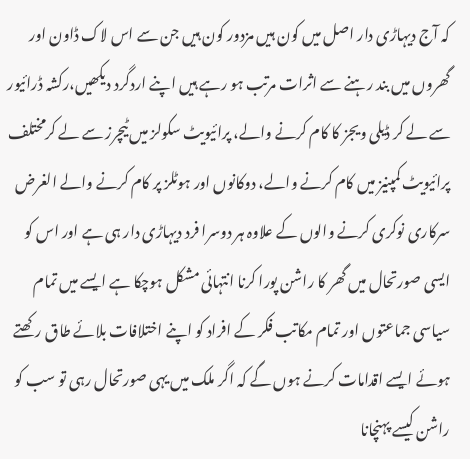کہ آج دیہاڑی دار اصل میں کون ہیں مزدور کون ہیں جن سے اس لاک ڈاون اور گھروں میں بند رہنے سے اثرات مرتب ہو رہے ہیں اپنے اردگرد دیکھیں،رکشہ ڈرائیور سے لے کر ڈیلی ویجز کا کام کرنے والے، پرائیویٹ سکولز میں ٹیچرز سے لے کرمختلف پرائیویٹ کمپنیز میں کام کرنے والے، دوکانوں اور ہوٹلز پر کام کرنے والے الغرض سرکاری نوکری کرنے والوں کے علاوہ ہر دوسرا فرد دیہاڑی دار ہی ہے اور اس کو ایسی صورتحال میں گھر کا راشن پورا کرنا انتہائی مشکل ہوچکا ہے ایسے میں تمام سیاسی جماعتوں اور تمام مکاتب فکر کے افراد کو اپنے اختلافات بلائے طاق رکھتے ہوئے ایسے اقدامات کرنے ہوں گے کہ اگر ملک میں یہی صورتحال رہی تو سب کو راشن کیسے پہنچانا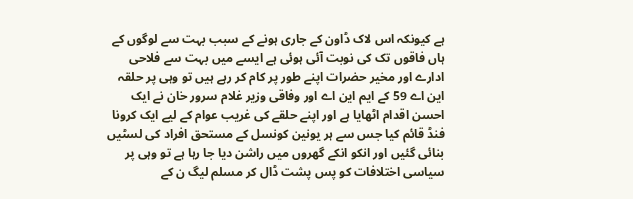ہے کیونکہ اس لاک ڈاون کے جاری ہونے کے سبب بہت سے لوگوں کے ہاں فاقوں تک کی نوبت آئی ہوئی ہے ایسے میں بہت سے فلاحی ادارے اور مخیر حضرات اپنے طور پر کام کر رہے ہیں تو وہی پر حلقہ این اے 59 کے ایم این اے اور وفاقی وزیر غلام سرور خان نے ایک احسن اقدام اٹھایا ہے اور اپنے حلقے کی غریب عوام کے لیے ایک کرونا فنڈ قائم کیا جس سے ہر یونین کونسل کے مستحق افراد کی لسٹیں بنائی گئیں اور انکو انکے گھروں میں راشن دیا جا رہا ہے تو وہی پر سیاسی اختلافات کو پس پشت ڈال کر مسلم لیگ ن کے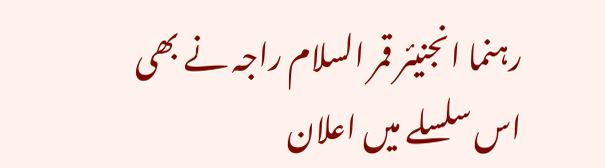رہنما انجنیئر قمر السلام راجہ نے بھی اس سلسلے میں اعلان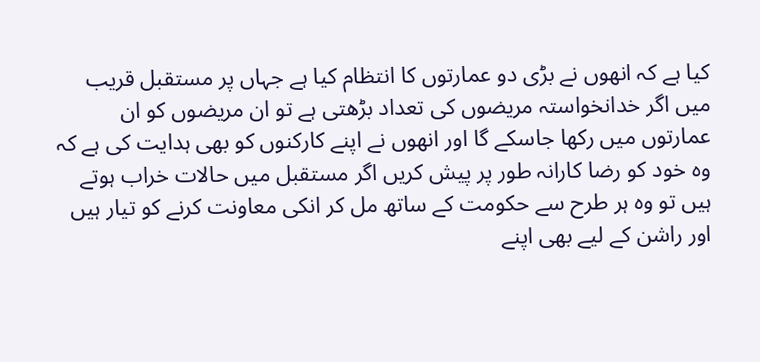کیا ہے کہ انھوں نے بڑی دو عمارتوں کا انتظام کیا ہے جہاں پر مستقبل قریب میں اگر خدانخواستہ مریضوں کی تعداد بڑھتی ہے تو ان مریضوں کو ان عمارتوں میں رکھا جاسکے گا اور انھوں نے اپنے کارکنوں کو بھی ہدایت کی ہے کہ وہ خود کو رضا کارانہ طور پر پیش کریں اگر مستقبل میں حالات خراب ہوتے ہیں تو وہ ہر طرح سے حکومت کے ساتھ مل کر انکی معاونت کرنے کو تیار ہیں اور راشن کے لیے بھی اپنے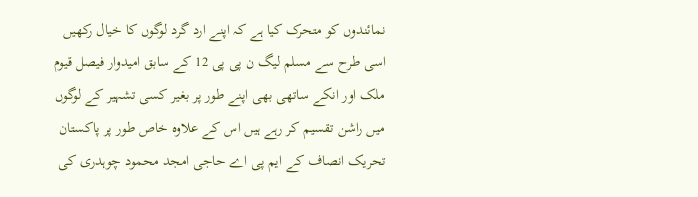نمائندوں کو متحرک کیا ہے کہ اپنے ارد گرد لوگوں کا خیال رکھیں اسی طرح سے مسلم لیگ ن پی پی 12 کے سابق امیدوار فیصل قیوم ملک اور انکے ساتھی بھی اپنے طور پر بغیر کسی تشہیر کے لوگوں میں راشن تقسیم کر رہے ہیں اس کے علاوہ خاص طور پر پاکستان تحریک انصاف کے ایم پی اے حاجی امجد محمود چوہدری کی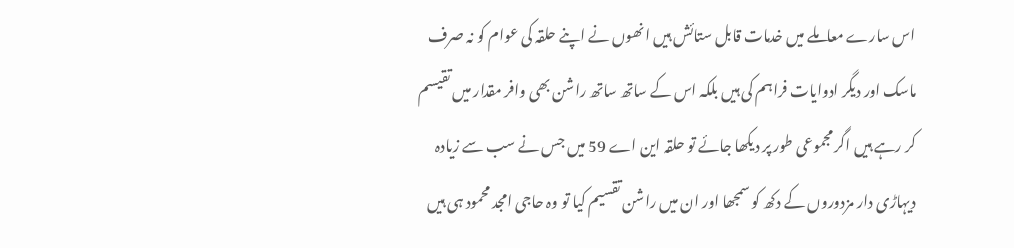اس سارے معاملے میں خدمات قابل ستائش ہیں انھوں نے اپنے حلقہ کی عوام کو نہ صرف ماسک اور دیگر ادوایات فراہم کی ہیں بلکہ اس کے ساتھ ساتھ راشن بھی وافر مقدار میں تقیسم کر رہے ہیں اگر مجموعی طور پر دیکھا جائے تو حلقہ این اے 59 میں جس نے سب سے زیادہ دیہاڑی دار مزدوروں کے دکھ کو سمجھا اور ان میں راشن تقسیم کیا تو وہ حاجی امجد محمود ہی ہیں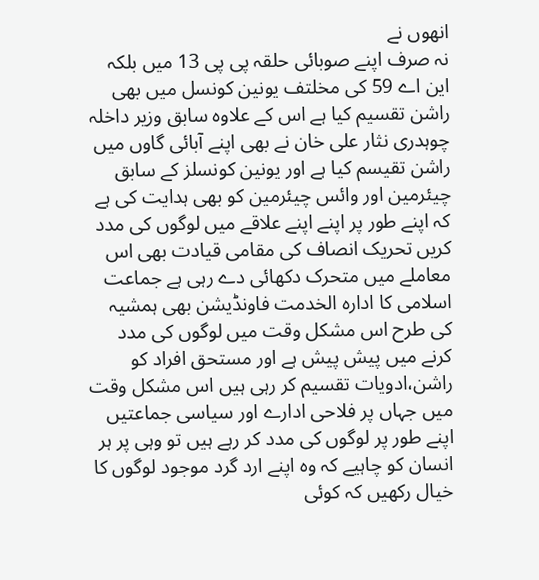انھوں نے
نہ صرف اپنے صوبائی حلقہ پی پی 13 میں بلکہ این اے 59 کی مخلتف یونین کونسل میں بھی راشن تقسیم کیا ہے اس کے علاوہ سابق وزیر داخلہ چوہدری نثار علی خان نے بھی اپنے آبائی گاوں میں راشن تقیسم کیا ہے اور یونین کونسلز کے سابق چیئرمین اور وائس چیئرمین کو بھی ہدایت کی ہے کہ اپنے طور پر اپنے اپنے علاقے میں لوگوں کی مدد کریں تحریک انصاف کی مقامی قیادت بھی اس معاملے میں متحرک دکھائی دے رہی ہے جماعت اسلامی کا ادارہ الخدمت فاونڈیشن بھی ہمشیہ کی طرح اس مشکل وقت میں لوگوں کی مدد کرنے میں پیش پیش ہے اور مستحق افراد کو راشن،ادویات تقسیم کر رہی ہیں اس مشکل وقت میں جہاں پر فلاحی ادارے اور سیاسی جماعتیں اپنے طور پر لوگوں کی مدد کر رہے ہیں تو وہی پر ہر انسان کو چاہیے کہ وہ اپنے ارد گرد موجود لوگوں کا خیال رکھیں کہ کوئی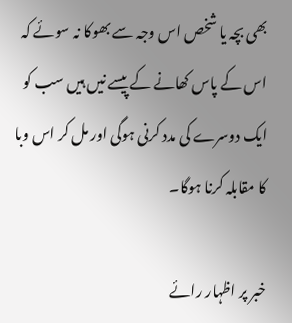بھی بچہ یا شخص اس وجہ سے بھوکا نہ سوئے کہ اس کے پاس کھانے کے پیسے نیں ہیں سب کو ایک دوسرے کی مدد کرنی ہوگی اور مل کر اس وبا کا مقابلہ کرنا ہوگا۔

خبر پر اظہار رائے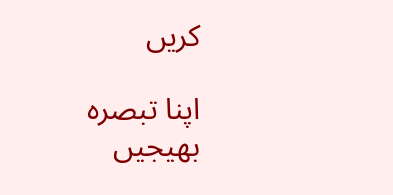کریں

اپنا تبصرہ بھیجیں